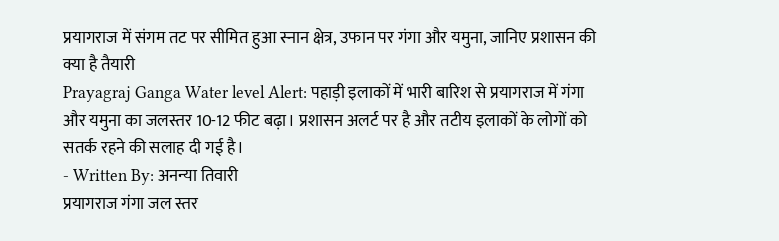प्रयागराज में संगम तट पर सीमित हुआ स्नान क्षेत्र, उफान पर गंगा और यमुना, जानिए प्रशासन की क्या है तैयारी
Prayagraj Ganga Water level Alert: पहाड़ी इलाकों में भारी बारिश से प्रयागराज में गंगा और यमुना का जलस्तर 10-12 फीट बढ़ा। प्रशासन अलर्ट पर है और तटीय इलाकों के लोगों को सतर्क रहने की सलाह दी गई है।
- Written By: अनन्या तिवारी
प्रयागराज गंगा जल स्तर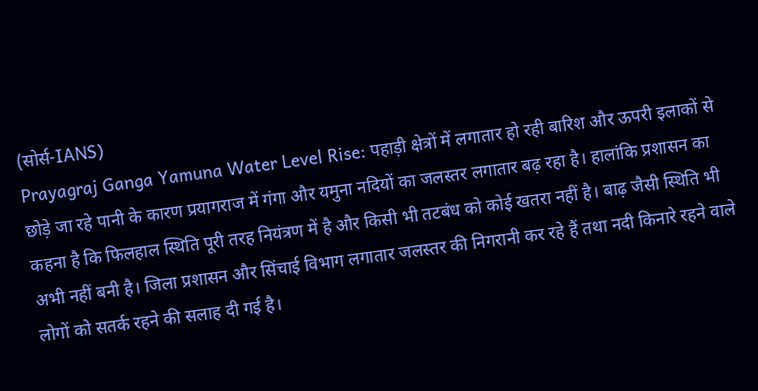(सोर्स-IANS)
Prayagraj Ganga Yamuna Water Level Rise: पहाड़ी क्षेत्रों में लगातार हो रही बारिश और ऊपरी इलाकों से छोड़े जा रहे पानी के कारण प्रयागराज में गंगा और यमुना नदियों का जलस्तर लगातार बढ़ रहा है। हालांकि प्रशासन का कहना है कि फिलहाल स्थिति पूरी तरह नियंत्रण में है और किसी भी तटबंध को कोई खतरा नहीं है। बाढ़ जैसी स्थिति भी अभी नहीं बनी है। जिला प्रशासन और सिंचाई विभाग लगातार जलस्तर की निगरानी कर रहे हैं तथा नदी किनारे रहने वाले लोगों को सतर्क रहने की सलाह दी गई है।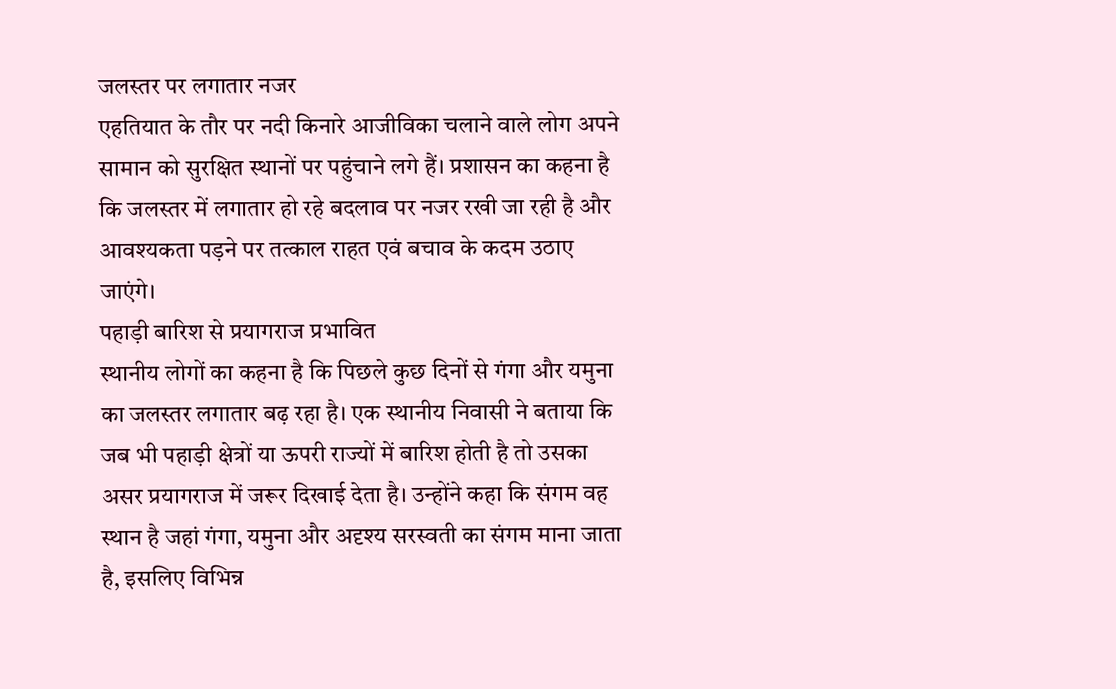जलस्तर पर लगातार नजर
एहतियात के तौर पर नदी किनारे आजीविका चलाने वाले लोग अपने सामान को सुरक्षित स्थानों पर पहुंचाने लगे हैं। प्रशासन का कहना है कि जलस्तर में लगातार हो रहे बदलाव पर नजर रखी जा रही है और आवश्यकता पड़ने पर तत्काल राहत एवं बचाव के कदम उठाए जाएंगे।
पहाड़ी बारिश से प्रयागराज प्रभावित
स्थानीय लोगों का कहना है कि पिछले कुछ दिनों से गंगा और यमुना का जलस्तर लगातार बढ़ रहा है। एक स्थानीय निवासी ने बताया कि जब भी पहाड़ी क्षेत्रों या ऊपरी राज्यों में बारिश होती है तो उसका असर प्रयागराज में जरूर दिखाई देता है। उन्होंने कहा कि संगम वह स्थान है जहां गंगा, यमुना और अदृश्य सरस्वती का संगम माना जाता है, इसलिए विभिन्न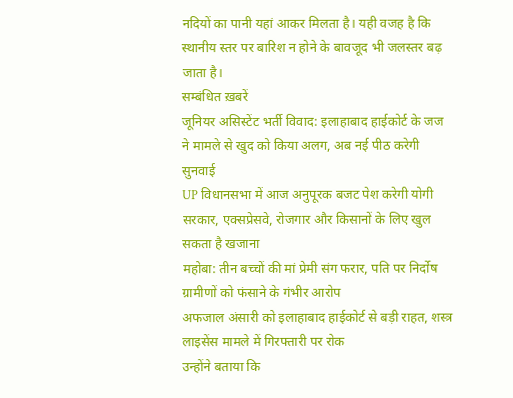नदियों का पानी यहां आकर मिलता है। यही वजह है कि स्थानीय स्तर पर बारिश न होने के बावजूद भी जलस्तर बढ़ जाता है।
सम्बंधित ख़बरें
जूनियर असिस्टेंट भर्ती विवाद: इलाहाबाद हाईकोर्ट के जज ने मामले से खुद को किया अलग, अब नई पीठ करेगी सुनवाई
UP विधानसभा में आज अनुपूरक बजट पेश करेगी योगी सरकार, एक्सप्रेसवे, रोजगार और किसानों के लिए खुल सकता है खजाना
महोबा: तीन बच्चों की मां प्रेमी संग फरार, पति पर निर्दोष ग्रामीणों को फंसाने के गंभीर आरोप
अफजाल अंसारी को इलाहाबाद हाईकोर्ट से बड़ी राहत, शस्त्र लाइसेंस मामले में गिरफ्तारी पर रोक
उन्होंने बताया कि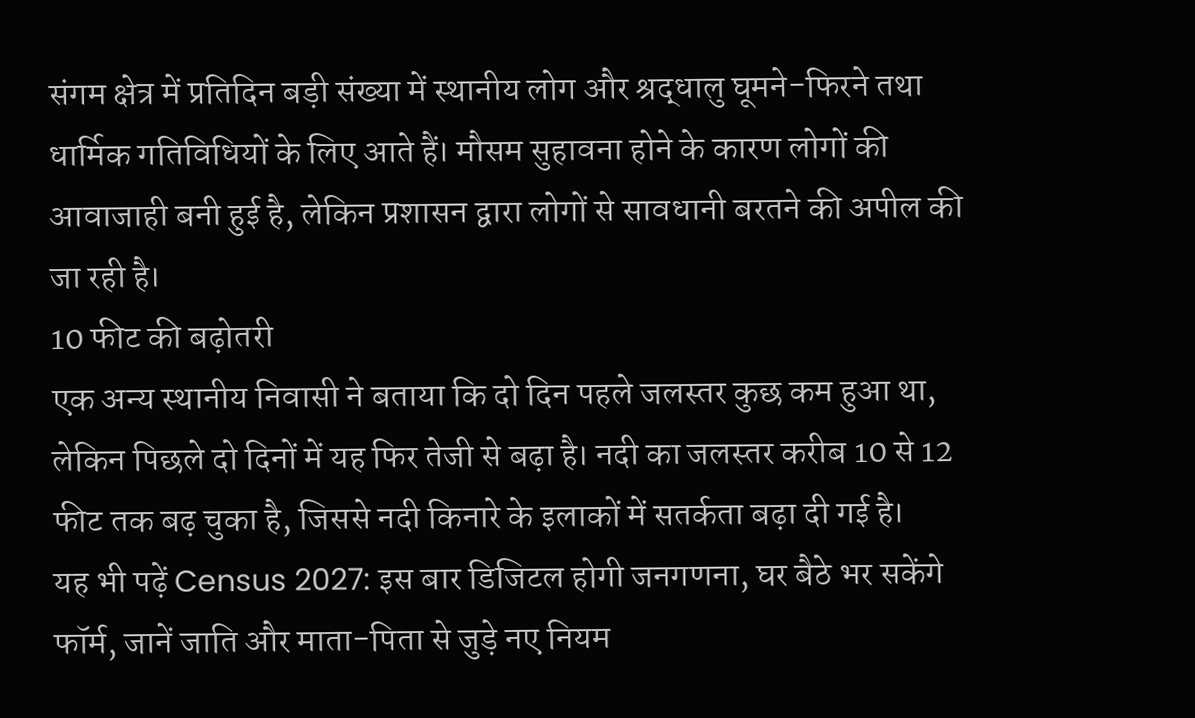संगम क्षेत्र में प्रतिदिन बड़ी संख्या में स्थानीय लोग और श्रद्धालु घूमने-फिरने तथा धार्मिक गतिविधियों के लिए आते हैं। मौसम सुहावना होने के कारण लोगों की आवाजाही बनी हुई है, लेकिन प्रशासन द्वारा लोगों से सावधानी बरतने की अपील की जा रही है।
10 फीट की बढ़ोतरी
एक अन्य स्थानीय निवासी ने बताया कि दो दिन पहले जलस्तर कुछ कम हुआ था, लेकिन पिछले दो दिनों में यह फिर तेजी से बढ़ा है। नदी का जलस्तर करीब 10 से 12 फीट तक बढ़ चुका है, जिससे नदी किनारे के इलाकों में सतर्कता बढ़ा दी गई है।
यह भी पढ़ें Census 2027: इस बार डिजिटल होगी जनगणना, घर बैठे भर सकेंगे फॉर्म, जानें जाति और माता-पिता से जुड़े नए नियम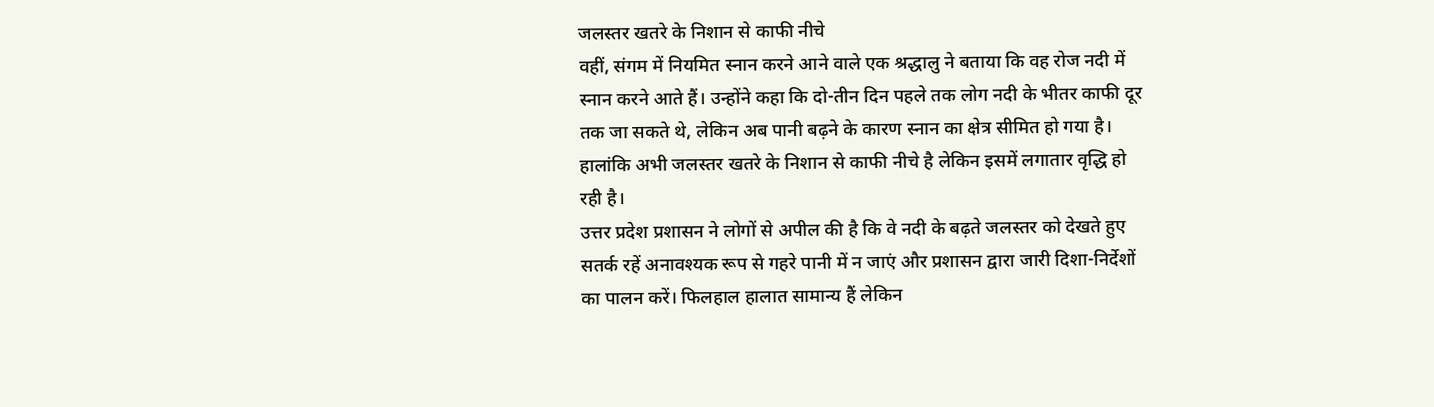जलस्तर खतरे के निशान से काफी नीचे
वहीं, संगम में नियमित स्नान करने आने वाले एक श्रद्धालु ने बताया कि वह रोज नदी में स्नान करने आते हैं। उन्होंने कहा कि दो-तीन दिन पहले तक लोग नदी के भीतर काफी दूर तक जा सकते थे, लेकिन अब पानी बढ़ने के कारण स्नान का क्षेत्र सीमित हो गया है। हालांकि अभी जलस्तर खतरे के निशान से काफी नीचे है लेकिन इसमें लगातार वृद्धि हो रही है।
उत्तर प्रदेश प्रशासन ने लोगों से अपील की है कि वे नदी के बढ़ते जलस्तर को देखते हुए सतर्क रहें अनावश्यक रूप से गहरे पानी में न जाएं और प्रशासन द्वारा जारी दिशा-निर्देशों का पालन करें। फिलहाल हालात सामान्य हैं लेकिन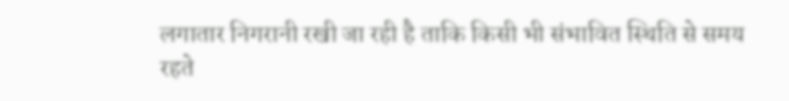लगातार निगरानी रखी जा रही है ताकि किसी भी संभावित स्थिति से समय रहते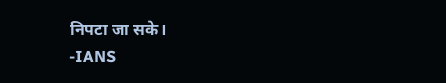निपटा जा सके।
-IANS